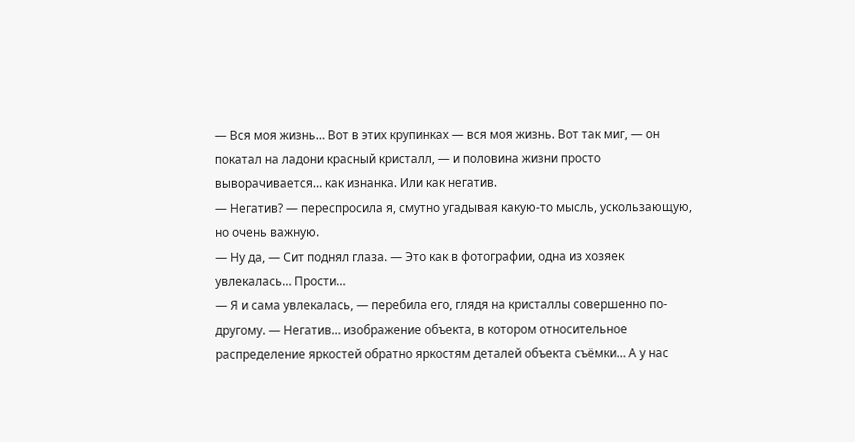— Вся моя жизнь… Вот в этих крупинках — вся моя жизнь. Вот так миг, — он покатал на ладони красный кристалл, — и половина жизни просто выворачивается… как изнанка. Или как негатив.
— Негатив? — переспросила я, смутно угадывая какую-то мысль, ускользающую, но очень важную.
— Ну да, — Сит поднял глаза. — Это как в фотографии, одна из хозяек увлекалась… Прости…
— Я и сама увлекалась, — перебила его, глядя на кристаллы совершенно по-другому. — Негатив… изображение объекта, в котором относительное распределение яркостей обратно яркостям деталей объекта съёмки… А у нас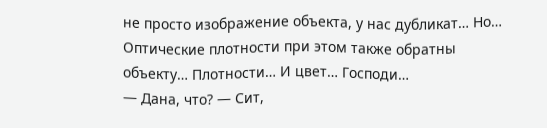не просто изображение объекта, у нас дубликат… Но… Оптические плотности при этом также обратны объекту… Плотности… И цвет… Господи…
— Дана, что? — Сит,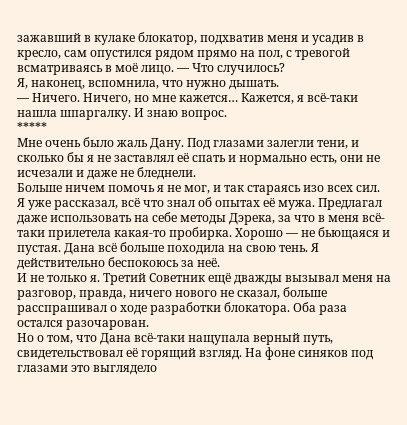зажавший в кулаке блокатор, подхватив меня и усадив в кресло, сам опустился рядом прямо на пол, с тревогой всматриваясь в моё лицо. — Что случилось?
Я, наконец, вспомнила, что нужно дышать.
— Ничего. Ничего, но мне кажется… Кажется, я всё-таки нашла шпаргалку. И знаю вопрос.
*****
Мне очень было жаль Дану. Под глазами залегли тени, и сколько бы я не заставлял её спать и нормально есть, они не исчезали и даже не бледнели.
Больше ничем помочь я не мог, и так стараясь изо всех сил.
Я уже рассказал, всё что знал об опытах её мужа. Предлагал даже использовать на себе методы Дэрека, за что в меня всё-таки прилетела какая-то пробирка. Хорошо — не бьющаяся и пустая. Дана всё больше походила на свою тень. Я действительно беспокоюсь за неё.
И не только я. Третий Советник ещё дважды вызывал меня на разговор, правда, ничего нового не сказал, больше расспрашивал о ходе разработки блокатора. Оба раза остался разочарован.
Но о том, что Дана всё-таки нащупала верный путь, свидетельствовал её горящий взгляд. На фоне синяков под глазами это выглядело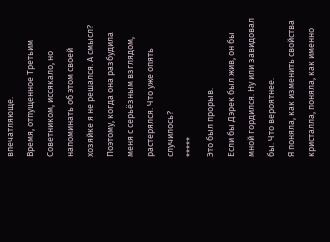впечатляюще.
Время, отпущенное Третьим Советником, иссякало, но напоминать об этом своей хозяйке я не решался. А смысл?
Поэтому, когда она разбудила меня с серьёзным взглядом, растерялся. Что уже опять случилось?
*****
Это был прорыв.
Если бы Дэрек был жив, он бы мной гордился. Ну или завидовал бы. Что вероятнее.
Я поняла, как изменить свойства кристалла, поняла, как именно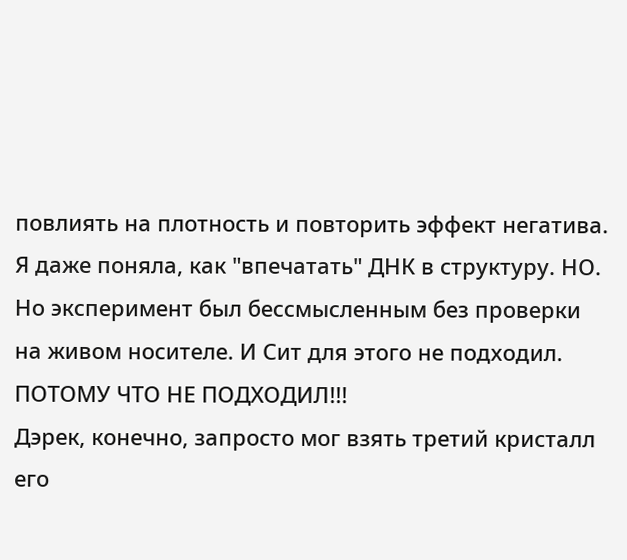повлиять на плотность и повторить эффект негатива. Я даже поняла, как "впечатать" ДНК в структуру. НО.
Но эксперимент был бессмысленным без проверки на живом носителе. И Сит для этого не подходил.
ПОТОМУ ЧТО НЕ ПОДХОДИЛ!!!
Дэрек, конечно, запросто мог взять третий кристалл его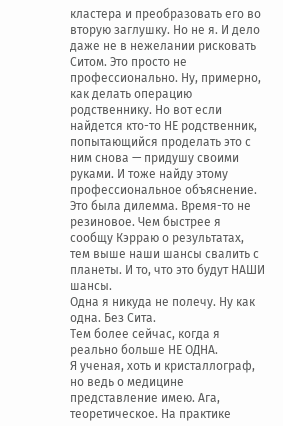кластера и преобразовать его во вторую заглушку. Но не я. И дело даже не в нежелании рисковать Ситом. Это просто не профессионально. Ну, примерно, как делать операцию родственнику. Но вот если найдется кто-то НЕ родственник, попытающийся проделать это с ним снова — придушу своими руками. И тоже найду этому профессиональное объяснение.
Это была дилемма. Время-то не резиновое. Чем быстрее я сообщу Кэрраю о результатах, тем выше наши шансы свалить с планеты. И то, что это будут НАШИ шансы.
Одна я никуда не полечу. Ну как одна. Без Сита.
Тем более сейчас, когда я реально больше НЕ ОДНА.
Я ученая, хоть и кристаллограф, но ведь о медицине представление имею. Ага, теоретическое. На практике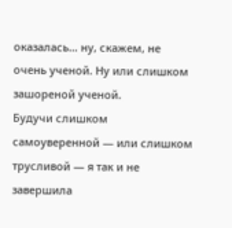оказалась… ну, скажем, не очень ученой. Ну или слишком зашореной ученой.
Будучи слишком самоуверенной — или слишком трусливой — я так и не завершила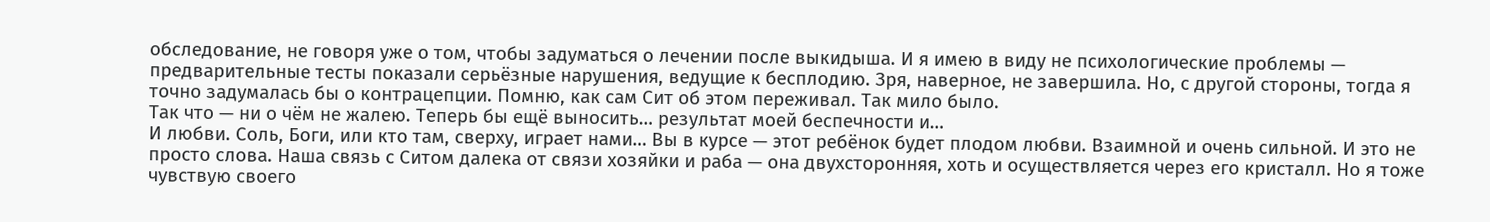обследование, не говоря уже о том, чтобы задуматься о лечении после выкидыша. И я имею в виду не психологические проблемы — предварительные тесты показали серьёзные нарушения, ведущие к бесплодию. Зря, наверное, не завершила. Но, с другой стороны, тогда я точно задумалась бы о контрацепции. Помню, как сам Сит об этом переживал. Так мило было.
Так что — ни о чём не жалею. Теперь бы ещё выносить… результат моей беспечности и…
И любви. Соль, Боги, или кто там, сверху, играет нами… Вы в курсе — этот ребёнок будет плодом любви. Взаимной и очень сильной. И это не просто слова. Наша связь с Ситом далека от связи хозяйки и раба — она двухсторонняя, хоть и осуществляется через его кристалл. Но я тоже чувствую своего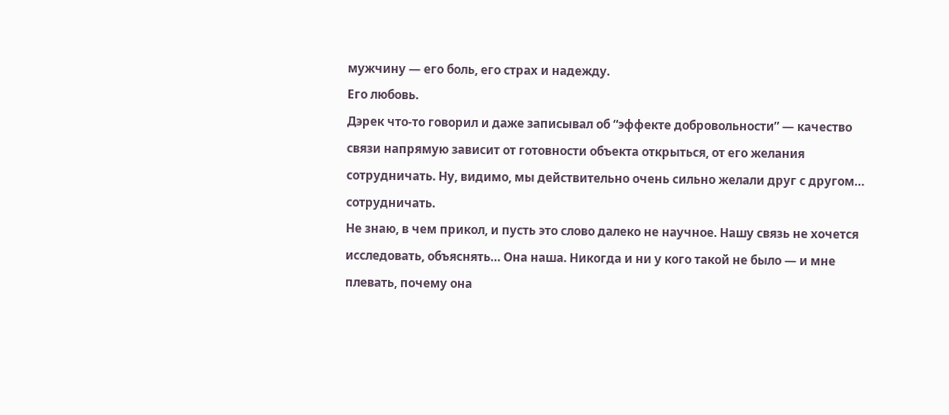мужчину — его боль, его страх и надежду.
Его любовь.
Дэрек что-то говорил и даже записывал об “эффекте добровольности” — качество связи напрямую зависит от готовности объекта открыться, от его желания сотрудничать. Ну, видимо, мы действительно очень сильно желали друг с другом… сотрудничать.
Не знаю, в чем прикол, и пусть это слово далеко не научное. Нашу связь не хочется исследовать, объяснять… Она наша. Никогда и ни у кого такой не было — и мне плевать, почему она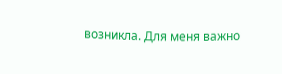возникла. Для меня важно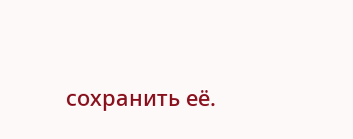сохранить её.